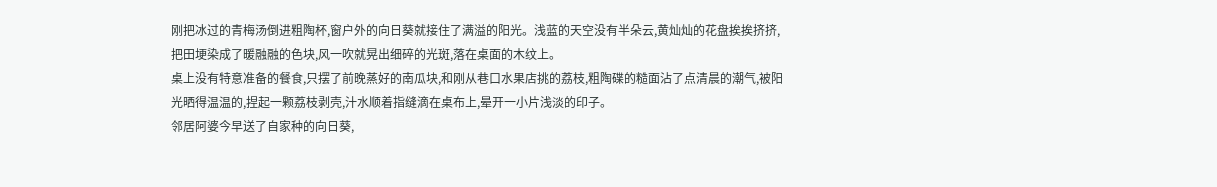刚把冰过的青梅汤倒进粗陶杯,窗户外的向日葵就接住了满溢的阳光。浅蓝的天空没有半朵云,黄灿灿的花盘挨挨挤挤,把田埂染成了暖融融的色块,风一吹就晃出细碎的光斑,落在桌面的木纹上。
桌上没有特意准备的餐食,只摆了前晚蒸好的南瓜块,和刚从巷口水果店挑的荔枝,粗陶碟的糙面沾了点清晨的潮气,被阳光晒得温温的,捏起一颗荔枝剥壳,汁水顺着指缝滴在桌布上,晕开一小片浅淡的印子。
邻居阿婆今早送了自家种的向日葵,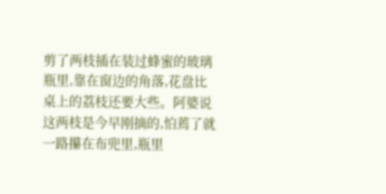剪了两枝插在装过蜂蜜的玻璃瓶里,靠在窗边的角落,花盘比桌上的荔枝还要大些。阿婆说这两枝是今早刚摘的,怕蔫了就一路攥在布兜里,瓶里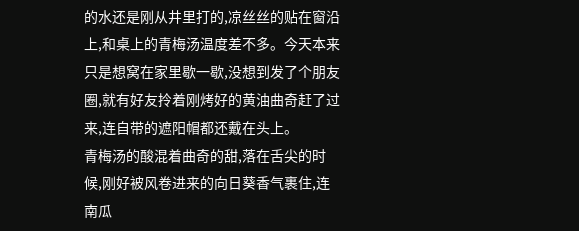的水还是刚从井里打的,凉丝丝的贴在窗沿上,和桌上的青梅汤温度差不多。今天本来只是想窝在家里歇一歇,没想到发了个朋友圈,就有好友拎着刚烤好的黄油曲奇赶了过来,连自带的遮阳帽都还戴在头上。
青梅汤的酸混着曲奇的甜,落在舌尖的时候,刚好被风卷进来的向日葵香气裹住,连南瓜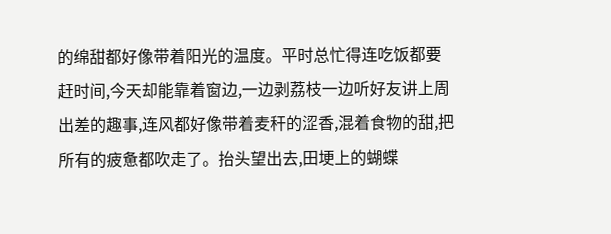的绵甜都好像带着阳光的温度。平时总忙得连吃饭都要赶时间,今天却能靠着窗边,一边剥荔枝一边听好友讲上周出差的趣事,连风都好像带着麦秆的涩香,混着食物的甜,把所有的疲惫都吹走了。抬头望出去,田埂上的蝴蝶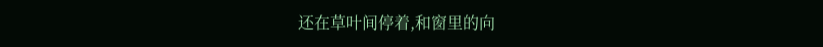还在草叶间停着,和窗里的向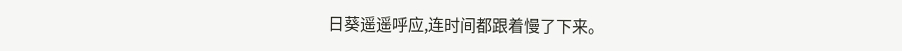日葵遥遥呼应,连时间都跟着慢了下来。